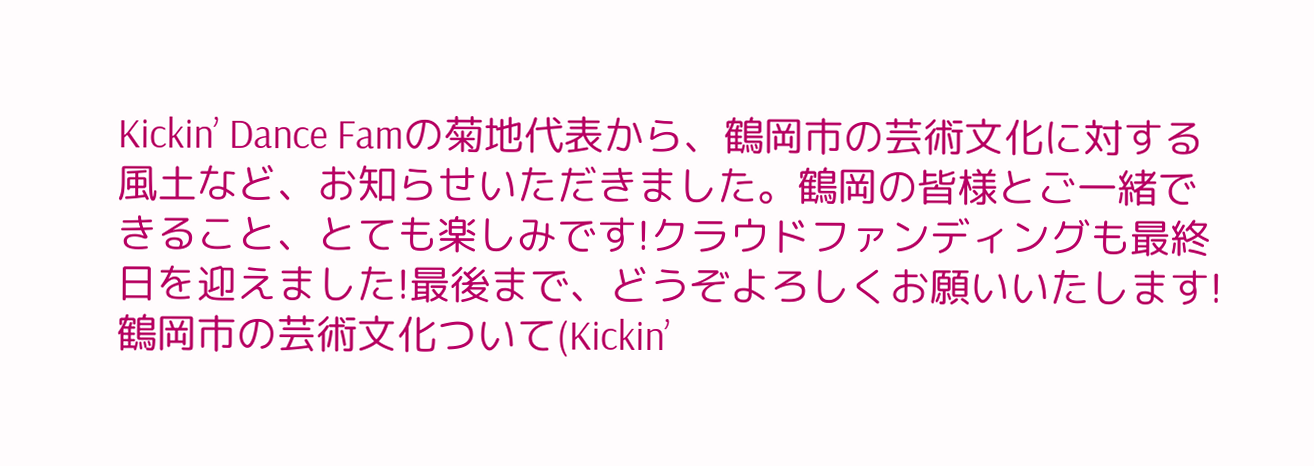Kickin’ Dance Famの菊地代表から、鶴岡市の芸術文化に対する風土など、お知らせいただきました。鶴岡の皆様とご一緒できること、とても楽しみです!クラウドファンディングも最終日を迎えました!最後まで、どうぞよろしくお願いいたします!
鶴岡市の芸術文化ついて(Kickin’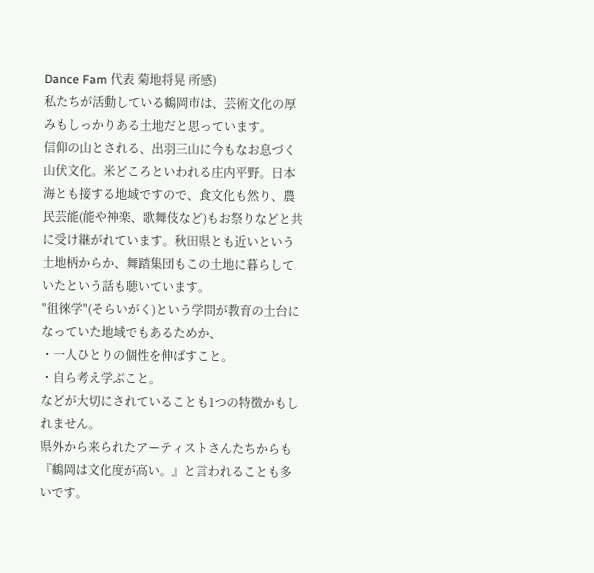Dance Fam 代表 菊地将晃 所感)
私たちが活動している鶴岡市は、芸術文化の厚みもしっかりある土地だと思っています。
信仰の山とされる、出羽三山に今もなお息づく山伏文化。米どころといわれる庄内平野。日本海とも接する地域ですので、食文化も然り、農民芸能(能や神楽、歌舞伎など)もお祭りなどと共に受け継がれています。秋田県とも近いという土地柄からか、舞踏集団もこの土地に暮らしていたという話も聴いています。
"徂徠学"(そらいがく)という学問が教育の土台になっていた地域でもあるためか、
・一人ひとりの個性を伸ばすこと。
・自ら考え学ぶこと。
などが大切にされていることも1つの特徴かもしれません。
県外から来られたアーティストさんたちからも
『鶴岡は文化度が高い。』と言われることも多いです。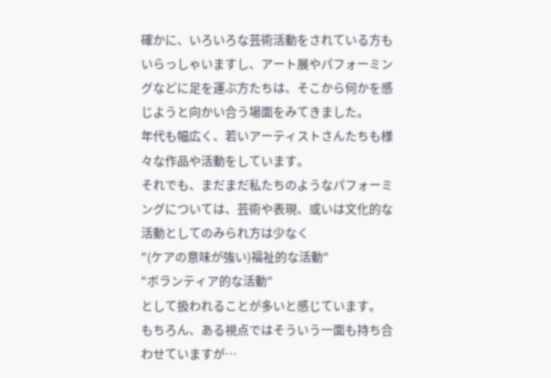確かに、いろいろな芸術活動をされている方もいらっしゃいますし、アート展やパフォーミングなどに足を運ぶ方たちは、そこから何かを感じようと向かい合う場面をみてきました。
年代も幅広く、若いアーティストさんたちも様々な作品や活動をしています。
それでも、まだまだ私たちのようなパフォーミングについては、芸術や表現、或いは文化的な活動としてのみられ方は少なく
"(ケアの意味が強い)福祉的な活動"
"ボランティア的な活動"
として扱われることが多いと感じています。
もちろん、ある視点ではそういう一面も持ち合わせていますが…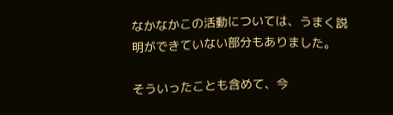なかなかこの活動については、うまく説明ができていない部分もありました。

そういったことも含めて、今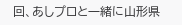回、あしプロと一緒に山形県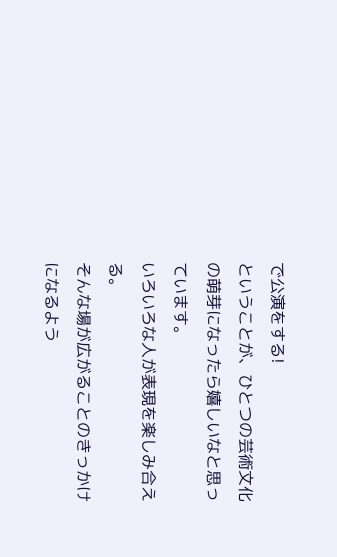で公演をする!
ということが、ひとつの芸術文化の萌芽になったら嬉しいなと思っています。
いろいろな人が表現を楽しみ合える。
そんな場が広がることのきっかけになるよう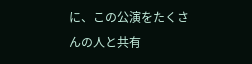に、この公演をたくさんの人と共有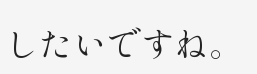したいですね。